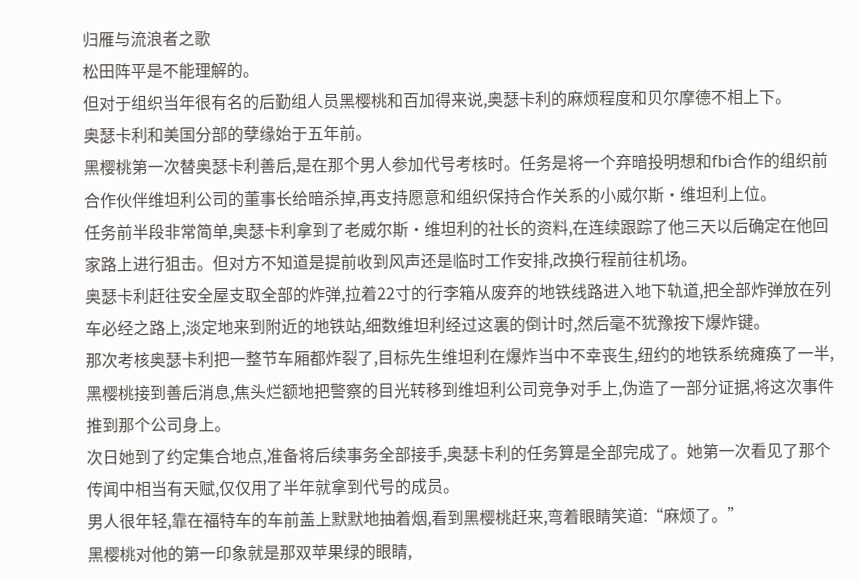归雁与流浪者之歌
松田阵平是不能理解的。
但对于组织当年很有名的后勤组人员黑樱桃和百加得来说,奥瑟卡利的麻烦程度和贝尔摩德不相上下。
奥瑟卡利和美国分部的孽缘始于五年前。
黑樱桃第一次替奥瑟卡利善后,是在那个男人参加代号考核时。任务是将一个弃暗投明想和fbi合作的组织前合作伙伴维坦利公司的董事长给暗杀掉,再支持愿意和组织保持合作关系的小威尔斯·维坦利上位。
任务前半段非常简单,奥瑟卡利拿到了老威尔斯·维坦利的社长的资料,在连续跟踪了他三天以后确定在他回家路上进行狙击。但对方不知道是提前收到风声还是临时工作安排,改换行程前往机场。
奥瑟卡利赶往安全屋支取全部的炸弹,拉着22寸的行李箱从废弃的地铁线路进入地下轨道,把全部炸弹放在列车必经之路上,淡定地来到附近的地铁站,细数维坦利经过这裏的倒计时,然后毫不犹豫按下爆炸键。
那次考核奥瑟卡利把一整节车厢都炸裂了,目标先生维坦利在爆炸当中不幸丧生,纽约的地铁系统瘫痪了一半,黑樱桃接到善后消息,焦头烂额地把警察的目光转移到维坦利公司竞争对手上,伪造了一部分证据,将这次事件推到那个公司身上。
次日她到了约定集合地点,准备将后续事务全部接手,奥瑟卡利的任务算是全部完成了。她第一次看见了那个传闻中相当有天赋,仅仅用了半年就拿到代号的成员。
男人很年轻,靠在福特车的车前盖上默默地抽着烟,看到黑樱桃赶来,弯着眼睛笑道:“麻烦了。”
黑樱桃对他的第一印象就是那双苹果绿的眼睛,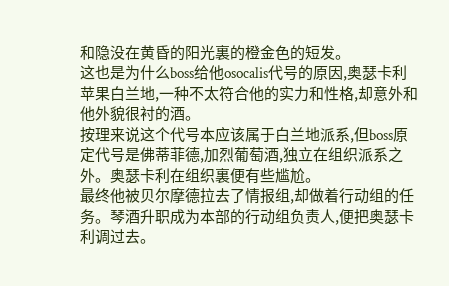和隐没在黄昏的阳光裏的橙金色的短发。
这也是为什么boss给他osocalis代号的原因,奥瑟卡利苹果白兰地,一种不太符合他的实力和性格,却意外和他外貌很衬的酒。
按理来说这个代号本应该属于白兰地派系,但boss原定代号是佛蒂菲德,加烈葡萄酒,独立在组织派系之外。奥瑟卡利在组织裏便有些尴尬。
最终他被贝尔摩德拉去了情报组,却做着行动组的任务。琴酒升职成为本部的行动组负责人,便把奥瑟卡利调过去。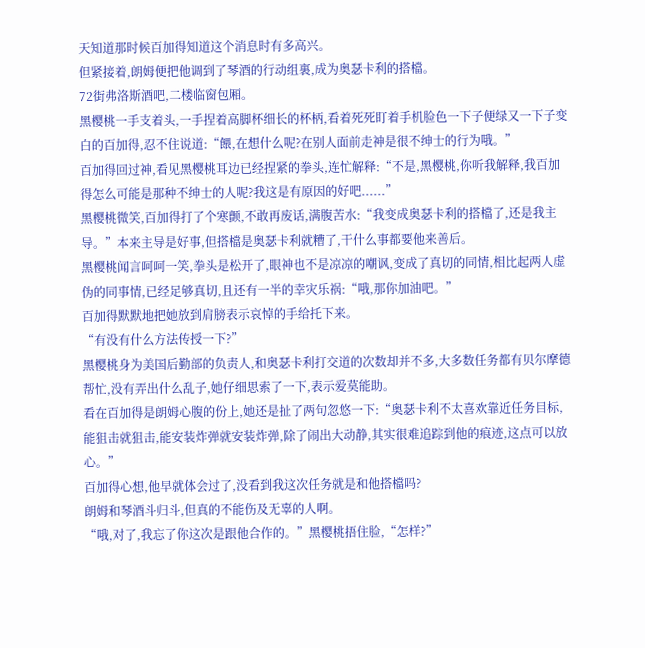天知道那时候百加得知道这个消息时有多高兴。
但紧接着,朗姆便把他调到了琴酒的行动组裏,成为奥瑟卡利的搭檔。
72街弗洛斯酒吧,二楼临窗包厢。
黑樱桃一手支着头,一手捏着高脚杯细长的杯柄,看着死死盯着手机脸色一下子便绿又一下子变白的百加得,忍不住说道:“餵,在想什么呢?在别人面前走神是很不绅士的行为哦。”
百加得回过神,看见黑樱桃耳边已经捏紧的拳头,连忙解释:“不是,黑樱桃,你听我解释,我百加得怎么可能是那种不绅士的人呢?我这是有原因的好吧......”
黑樱桃微笑,百加得打了个寒颤,不敢再废话,满腹苦水:“我变成奥瑟卡利的搭檔了,还是我主导。”本来主导是好事,但搭檔是奥瑟卡利就糟了,干什么事都要他来善后。
黑樱桃闻言呵呵一笑,拳头是松开了,眼神也不是凉凉的嘲讽,变成了真切的同情,相比起两人虚伪的同事情,已经足够真切,且还有一半的幸灾乐祸:“哦,那你加油吧。”
百加得默默地把她放到肩膀表示哀悼的手给托下来。
“有没有什么方法传授一下?”
黑樱桃身为美国后勤部的负责人,和奥瑟卡利打交道的次数却并不多,大多数任务都有贝尔摩德帮忙,没有弄出什么乱子,她仔细思索了一下,表示爱莫能助。
看在百加得是朗姆心腹的份上,她还是扯了两句忽悠一下:“奥瑟卡利不太喜欢靠近任务目标,能狙击就狙击,能安装炸弹就安装炸弹,除了闹出大动静,其实很难追踪到他的痕迹,这点可以放心。”
百加得心想,他早就体会过了,没看到我这次任务就是和他搭檔吗?
朗姆和琴酒斗归斗,但真的不能伤及无辜的人啊。
“哦,对了,我忘了你这次是跟他合作的。”黑樱桃捂住脸,“怎样?”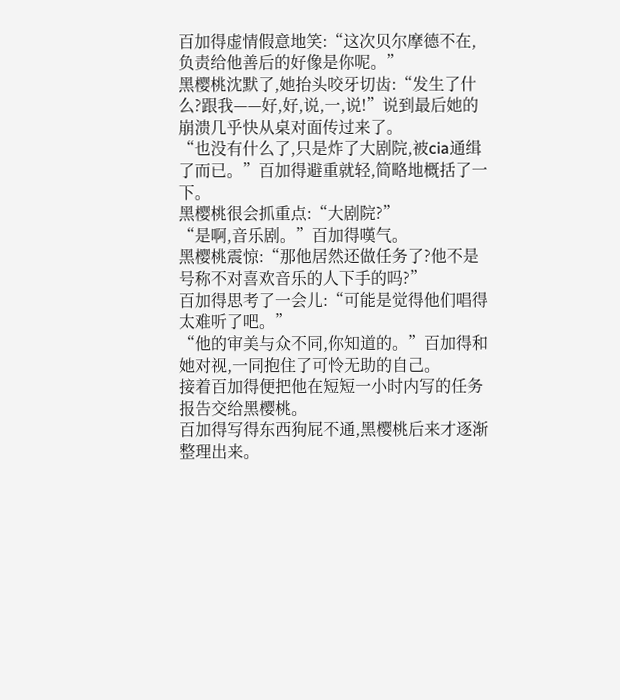百加得虚情假意地笑:“这次贝尔摩德不在,负责给他善后的好像是你呢。”
黑樱桃沈默了,她抬头咬牙切齿:“发生了什么?跟我——好,好,说,一,说!”说到最后她的崩溃几乎快从桌对面传过来了。
“也没有什么了,只是炸了大剧院,被cia通缉了而已。”百加得避重就轻,简略地概括了一下。
黑樱桃很会抓重点:“大剧院?”
“是啊,音乐剧。”百加得嘆气。
黑樱桃震惊:“那他居然还做任务了?他不是号称不对喜欢音乐的人下手的吗?”
百加得思考了一会儿:“可能是觉得他们唱得太难听了吧。”
“他的审美与众不同,你知道的。”百加得和她对视,一同抱住了可怜无助的自己。
接着百加得便把他在短短一小时内写的任务报告交给黑樱桃。
百加得写得东西狗屁不通,黑樱桃后来才逐渐整理出来。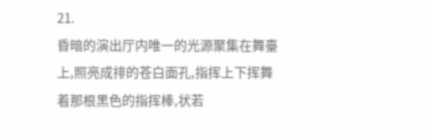21.
昏暗的演出厅内唯一的光源聚集在舞臺上,照亮成排的苍白面孔,指挥上下挥舞着那根黑色的指挥棒,状若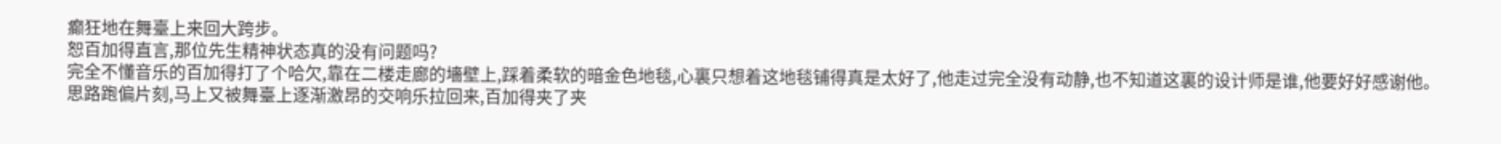癫狂地在舞臺上来回大跨步。
恕百加得直言,那位先生精神状态真的没有问题吗?
完全不懂音乐的百加得打了个哈欠,靠在二楼走廊的墻壁上,踩着柔软的暗金色地毯,心裏只想着这地毯铺得真是太好了,他走过完全没有动静,也不知道这裏的设计师是谁,他要好好感谢他。
思路跑偏片刻,马上又被舞臺上逐渐激昂的交响乐拉回来,百加得夹了夹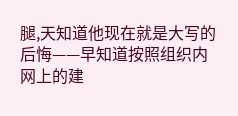腿,天知道他现在就是大写的后悔——早知道按照组织内网上的建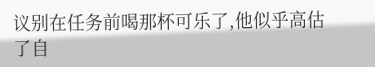议别在任务前喝那杯可乐了,他似乎高估了自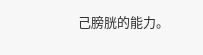己膀胱的能力。